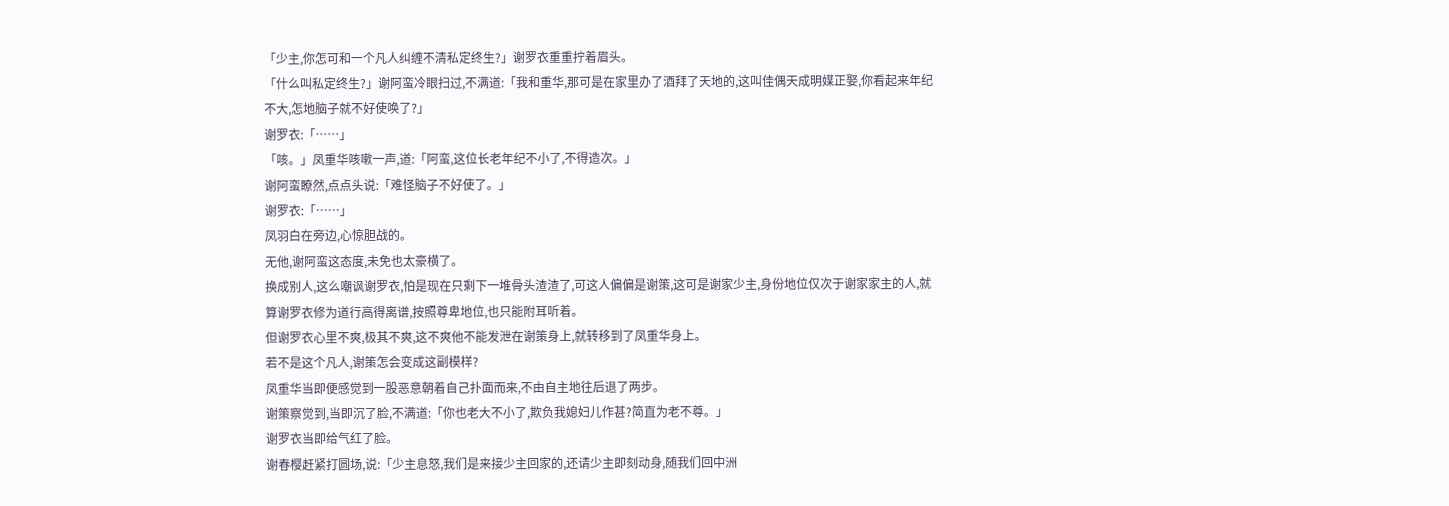「少主,你怎可和一个凡人纠缠不清私定终生?」谢罗衣重重拧着眉头。
「什么叫私定终生?」谢阿蛮冷眼扫过,不满道:「我和重华,那可是在家里办了酒拜了天地的,这叫佳偶天成明媒正娶,你看起来年纪不大,怎地脑子就不好使唤了?」
谢罗衣:「……」
「咳。」凤重华咳嗽一声,道:「阿蛮,这位长老年纪不小了,不得造次。」
谢阿蛮瞭然,点点头说:「难怪脑子不好使了。」
谢罗衣:「……」
凤羽白在旁边,心惊胆战的。
无他,谢阿蛮这态度,未免也太豪横了。
换成别人,这么嘲讽谢罗衣,怕是现在只剩下一堆骨头渣渣了,可这人偏偏是谢策,这可是谢家少主,身份地位仅次于谢家家主的人,就算谢罗衣修为道行高得离谱,按照尊卑地位,也只能附耳听着。
但谢罗衣心里不爽,极其不爽,这不爽他不能发泄在谢策身上,就转移到了凤重华身上。
若不是这个凡人,谢策怎会变成这副模样?
凤重华当即便感觉到一股恶意朝着自己扑面而来,不由自主地往后退了两步。
谢策察觉到,当即沉了脸,不满道:「你也老大不小了,欺负我媳妇儿作甚?简直为老不尊。」
谢罗衣当即给气红了脸。
谢春樱赶紧打圆场,说:「少主息怒,我们是来接少主回家的,还请少主即刻动身,随我们回中洲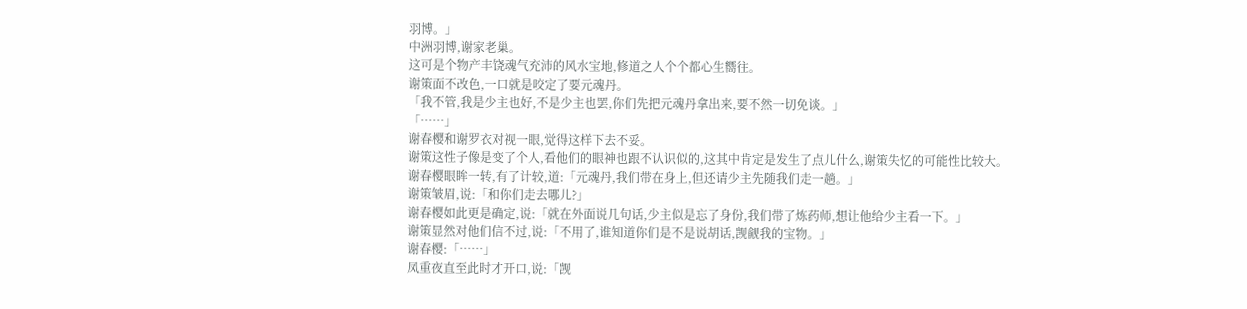羽博。」
中洲羽博,谢家老巢。
这可是个物产丰饶魂气充沛的风水宝地,修道之人个个都心生嚮往。
谢策面不改色,一口就是咬定了要元魂丹。
「我不管,我是少主也好,不是少主也罢,你们先把元魂丹拿出来,要不然一切免谈。」
「……」
谢春樱和谢罗衣对视一眼,觉得这样下去不妥。
谢策这性子像是变了个人,看他们的眼神也跟不认识似的,这其中肯定是发生了点儿什么,谢策失忆的可能性比较大。
谢春樱眼眸一转,有了计较,道:「元魂丹,我们带在身上,但还请少主先随我们走一趟。」
谢策皱眉,说:「和你们走去哪儿?」
谢春樱如此更是确定,说:「就在外面说几句话,少主似是忘了身份,我们带了炼药师,想让他给少主看一下。」
谢策显然对他们信不过,说:「不用了,谁知道你们是不是说胡话,觊觎我的宝物。」
谢春樱:「……」
凤重夜直至此时才开口,说:「觊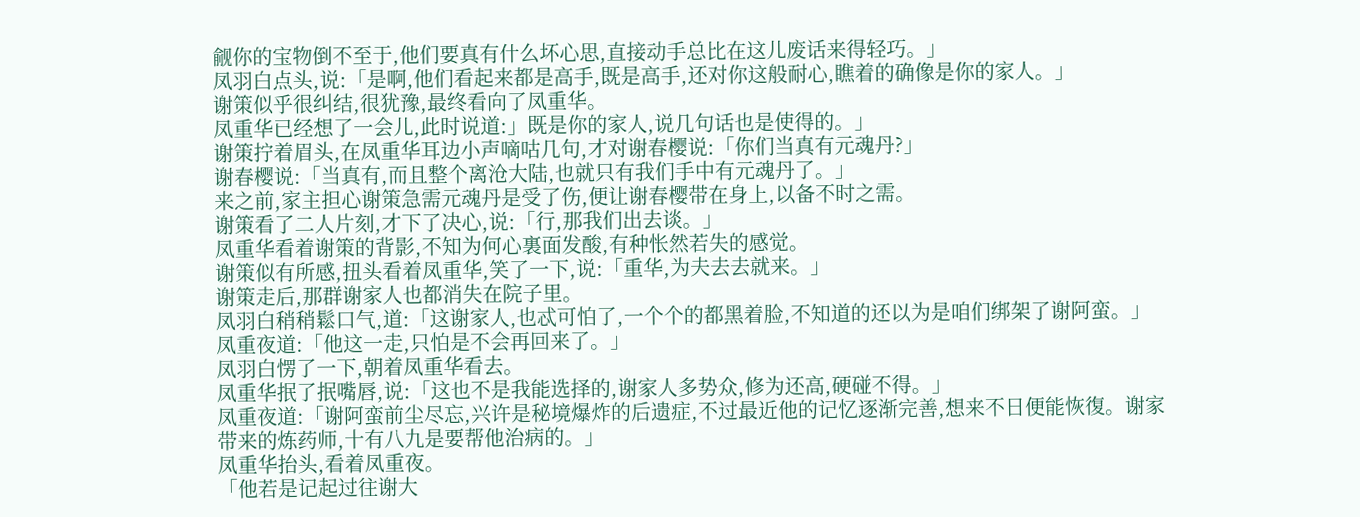觎你的宝物倒不至于,他们要真有什么坏心思,直接动手总比在这儿废话来得轻巧。」
凤羽白点头,说:「是啊,他们看起来都是高手,既是高手,还对你这般耐心,瞧着的确像是你的家人。」
谢策似乎很纠结,很犹豫,最终看向了凤重华。
凤重华已经想了一会儿,此时说道:」既是你的家人,说几句话也是使得的。」
谢策拧着眉头,在凤重华耳边小声嘀咕几句,才对谢春樱说:「你们当真有元魂丹?」
谢春樱说:「当真有,而且整个离沧大陆,也就只有我们手中有元魂丹了。」
来之前,家主担心谢策急需元魂丹是受了伤,便让谢春樱带在身上,以备不时之需。
谢策看了二人片刻,才下了决心,说:「行,那我们出去谈。」
凤重华看着谢策的背影,不知为何心裏面发酸,有种怅然若失的感觉。
谢策似有所感,扭头看着凤重华,笑了一下,说:「重华,为夫去去就来。」
谢策走后,那群谢家人也都消失在院子里。
凤羽白稍稍鬆口气,道:「这谢家人,也忒可怕了,一个个的都黑着脸,不知道的还以为是咱们绑架了谢阿蛮。」
凤重夜道:「他这一走,只怕是不会再回来了。」
凤羽白愣了一下,朝着凤重华看去。
凤重华抿了抿嘴唇,说:「这也不是我能选择的,谢家人多势众,修为还高,硬碰不得。」
凤重夜道:「谢阿蛮前尘尽忘,兴许是秘境爆炸的后遗症,不过最近他的记忆逐渐完善,想来不日便能恢復。谢家带来的炼药师,十有八九是要帮他治病的。」
凤重华抬头,看着凤重夜。
「他若是记起过往谢大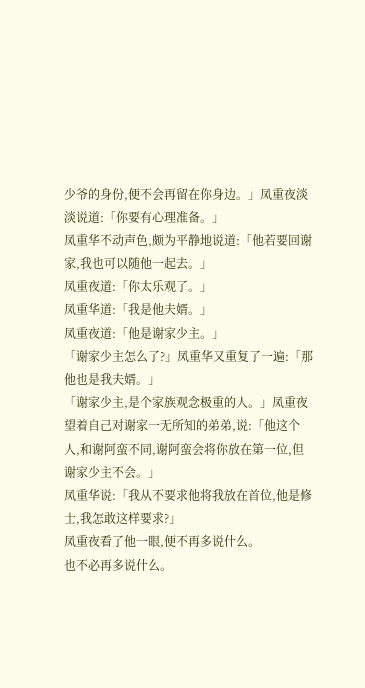少爷的身份,便不会再留在你身边。」凤重夜淡淡说道:「你要有心理准备。」
凤重华不动声色,颇为平静地说道:「他若要回谢家,我也可以随他一起去。」
凤重夜道:「你太乐观了。」
凤重华道:「我是他夫婿。」
凤重夜道:「他是谢家少主。」
「谢家少主怎么了?」凤重华又重复了一遍:「那他也是我夫婿。」
「谢家少主,是个家族观念极重的人。」凤重夜望着自己对谢家一无所知的弟弟,说:「他这个人,和谢阿蛮不同,谢阿蛮会将你放在第一位,但谢家少主不会。」
凤重华说:「我从不要求他将我放在首位,他是修士,我怎敢这样要求?」
凤重夜看了他一眼,便不再多说什么。
也不必再多说什么。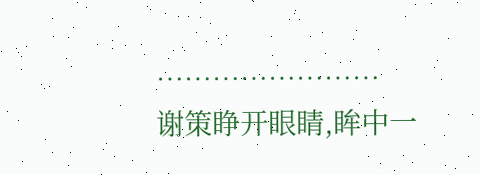……………………
谢策睁开眼睛,眸中一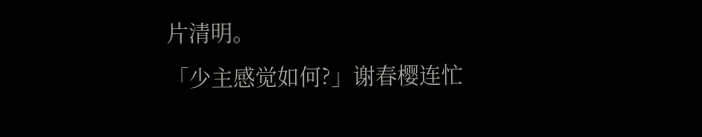片清明。
「少主感觉如何?」谢春樱连忙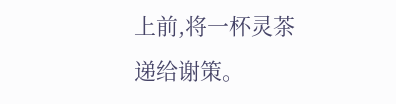上前,将一杯灵茶递给谢策。